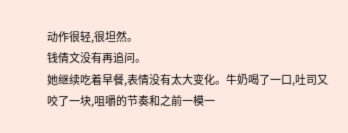动作很轻,很坦然。
钱倩文没有再追问。
她继续吃着早餐,表情没有太大变化。牛奶喝了一口,吐司又咬了一块,咀嚼的节奏和之前一模一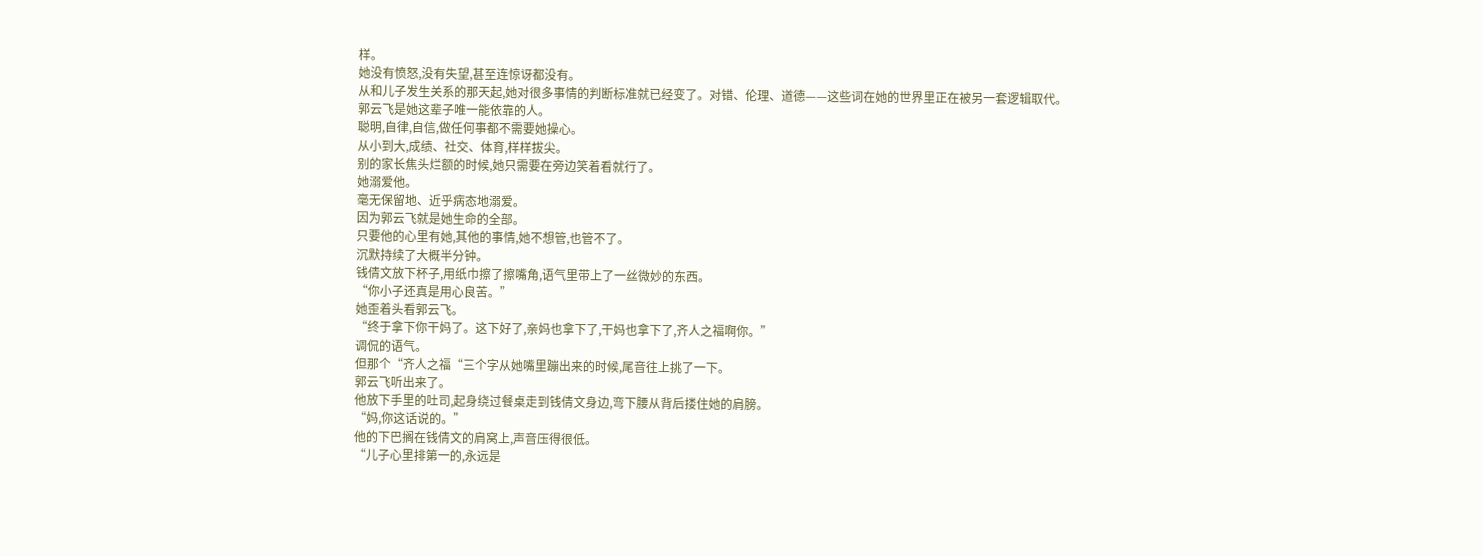样。
她没有愤怒,没有失望,甚至连惊讶都没有。
从和儿子发生关系的那天起,她对很多事情的判断标准就已经变了。对错、伦理、道德——这些词在她的世界里正在被另一套逻辑取代。
郭云飞是她这辈子唯一能依靠的人。
聪明,自律,自信,做任何事都不需要她操心。
从小到大,成绩、社交、体育,样样拔尖。
别的家长焦头烂额的时候,她只需要在旁边笑着看就行了。
她溺爱他。
毫无保留地、近乎病态地溺爱。
因为郭云飞就是她生命的全部。
只要他的心里有她,其他的事情,她不想管,也管不了。
沉默持续了大概半分钟。
钱倩文放下杯子,用纸巾擦了擦嘴角,语气里带上了一丝微妙的东西。
“你小子还真是用心良苦。”
她歪着头看郭云飞。
“终于拿下你干妈了。这下好了,亲妈也拿下了,干妈也拿下了,齐人之福啊你。”
调侃的语气。
但那个“齐人之福“三个字从她嘴里蹦出来的时候,尾音往上挑了一下。
郭云飞听出来了。
他放下手里的吐司,起身绕过餐桌走到钱倩文身边,弯下腰从背后搂住她的肩膀。
“妈,你这话说的。”
他的下巴搁在钱倩文的肩窝上,声音压得很低。
“儿子心里排第一的,永远是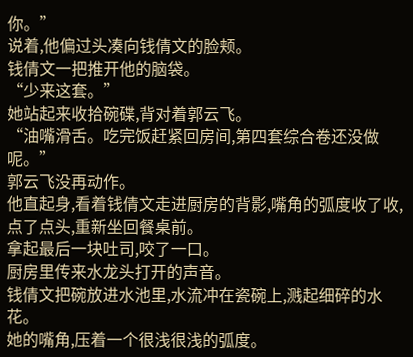你。”
说着,他偏过头凑向钱倩文的脸颊。
钱倩文一把推开他的脑袋。
“少来这套。”
她站起来收拾碗碟,背对着郭云飞。
“油嘴滑舌。吃完饭赶紧回房间,第四套综合卷还没做呢。”
郭云飞没再动作。
他直起身,看着钱倩文走进厨房的背影,嘴角的弧度收了收,点了点头,重新坐回餐桌前。
拿起最后一块吐司,咬了一口。
厨房里传来水龙头打开的声音。
钱倩文把碗放进水池里,水流冲在瓷碗上,溅起细碎的水花。
她的嘴角,压着一个很浅很浅的弧度。